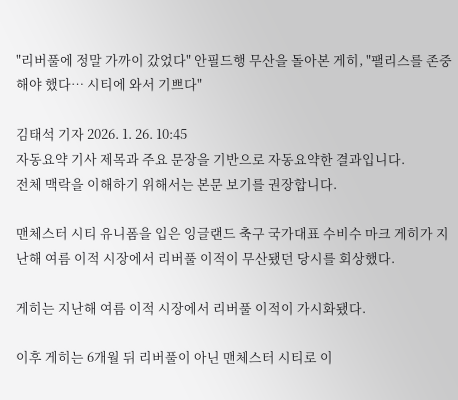"리버풀에 정말 가까이 갔었다" 안필드행 무산을 돌아본 게히, "팰리스를 존중해야 했다… 시티에 와서 기쁘다"

김태석 기자 2026. 1. 26. 10:45
자동요약 기사 제목과 주요 문장을 기반으로 자동요약한 결과입니다.
전체 맥락을 이해하기 위해서는 본문 보기를 권장합니다.

맨체스터 시티 유니폼을 입은 잉글랜드 축구 국가대표 수비수 마크 게히가 지난해 여름 이적 시장에서 리버풀 이적이 무산됐던 당시를 회상했다.

게히는 지난해 여름 이적 시장에서 리버풀 이적이 가시화됐다.

이후 게히는 6개월 뒤 리버풀이 아닌 맨체스터 시티로 이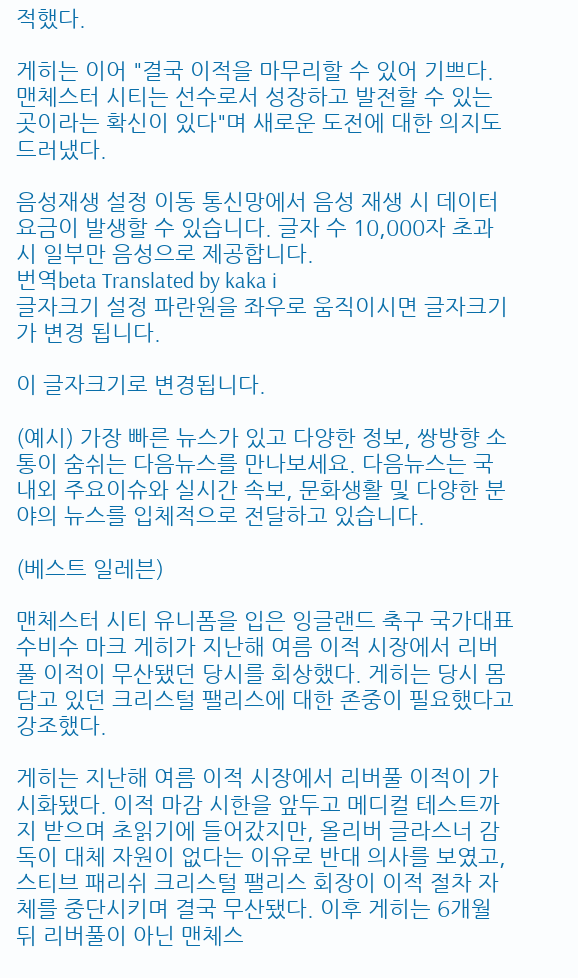적했다.

게히는 이어 "결국 이적을 마무리할 수 있어 기쁘다. 맨체스터 시티는 선수로서 성장하고 발전할 수 있는 곳이라는 확신이 있다"며 새로운 도전에 대한 의지도 드러냈다.

음성재생 설정 이동 통신망에서 음성 재생 시 데이터 요금이 발생할 수 있습니다. 글자 수 10,000자 초과 시 일부만 음성으로 제공합니다.
번역beta Translated by kaka i
글자크기 설정 파란원을 좌우로 움직이시면 글자크기가 변경 됩니다.

이 글자크기로 변경됩니다.

(예시) 가장 빠른 뉴스가 있고 다양한 정보, 쌍방향 소통이 숨쉬는 다음뉴스를 만나보세요. 다음뉴스는 국내외 주요이슈와 실시간 속보, 문화생활 및 다양한 분야의 뉴스를 입체적으로 전달하고 있습니다.

(베스트 일레븐)

맨체스터 시티 유니폼을 입은 잉글랜드 축구 국가대표 수비수 마크 게히가 지난해 여름 이적 시장에서 리버풀 이적이 무산됐던 당시를 회상했다. 게히는 당시 몸담고 있던 크리스털 팰리스에 대한 존중이 필요했다고 강조했다.

게히는 지난해 여름 이적 시장에서 리버풀 이적이 가시화됐다. 이적 마감 시한을 앞두고 메디컬 테스트까지 받으며 초읽기에 들어갔지만, 올리버 글라스너 감독이 대체 자원이 없다는 이유로 반대 의사를 보였고, 스티브 패리쉬 크리스털 팰리스 회장이 이적 절차 자체를 중단시키며 결국 무산됐다. 이후 게히는 6개월 뒤 리버풀이 아닌 맨체스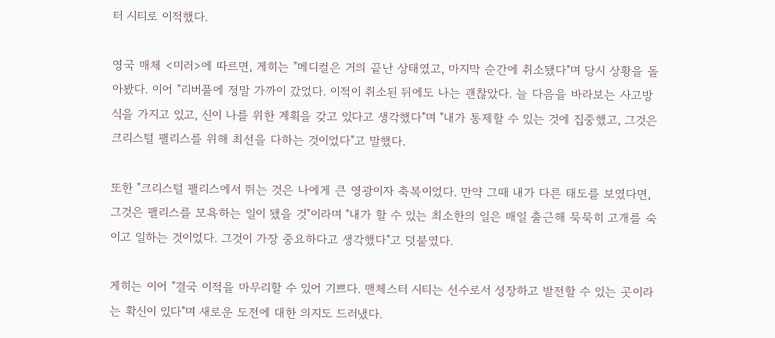터 시티로 이적했다.

영국 매체 <미러>에 따르면, 게히는 "메디컬은 거의 끝난 상태였고, 마지막 순간에 취소됐다"며 당시 상황을 돌아봤다. 이어 "리버풀에 정말 가까이 갔었다. 이적이 취소된 뒤에도 나는 괜찮았다. 늘 다음을 바라보는 사고방식을 가지고 있고, 신이 나를 위한 계획을 갖고 있다고 생각했다"며 "내가 통제할 수 있는 것에 집중했고, 그것은 크리스털 팰리스를 위해 최선을 다하는 것이었다"고 말했다.

또한 "크리스털 팰리스에서 뛰는 것은 나에게 큰 영광이자 축복이었다. 만약 그때 내가 다른 태도를 보였다면, 그것은 팰리스를 모욕하는 일이 됐을 것"이라며 "내가 할 수 있는 최소한의 일은 매일 출근해 묵묵히 고개를 숙이고 일하는 것이었다. 그것이 가장 중요하다고 생각했다"고 덧붙였다.

게히는 이어 "결국 이적을 마무리할 수 있어 기쁘다. 맨체스터 시티는 선수로서 성장하고 발전할 수 있는 곳이라는 확신이 있다"며 새로운 도전에 대한 의지도 드러냈다.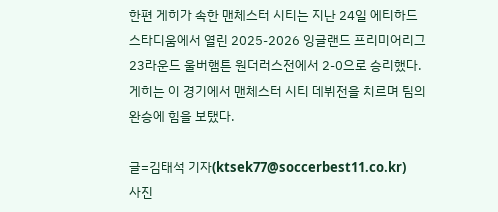한편 게히가 속한 맨체스터 시티는 지난 24일 에티하드 스타디움에서 열린 2025-2026 잉글랜드 프리미어리그 23라운드 울버햄튼 원더러스전에서 2-0으로 승리했다. 게히는 이 경기에서 맨체스터 시티 데뷔전을 치르며 팀의 완승에 힘을 보탰다.

글=김태석 기자(ktsek77@soccerbest11.co.kr)
사진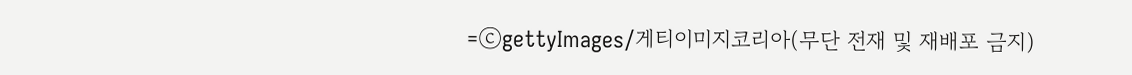=ⓒgettyImages/게티이미지코리아(무단 전재 및 재배포 금지)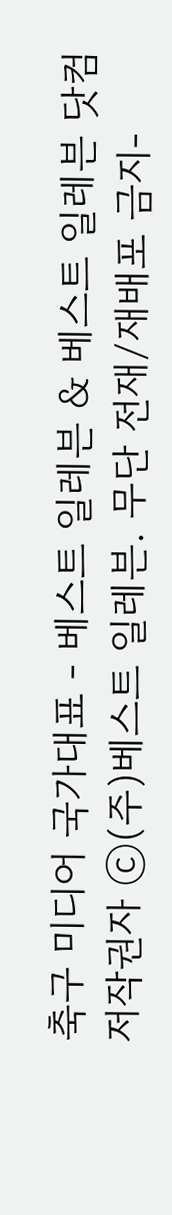축구 미디어 국가대표 - 베스트 일레븐 & 베스트 일레븐 닷컴
저작권자 ⓒ(주)베스트 일레븐. 무단 전재/재배포 금지-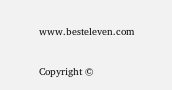www.besteleven.com

Copyright ©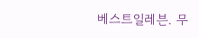베스트일레븐. 무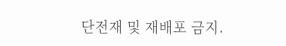단전재 및 재배포 금지.